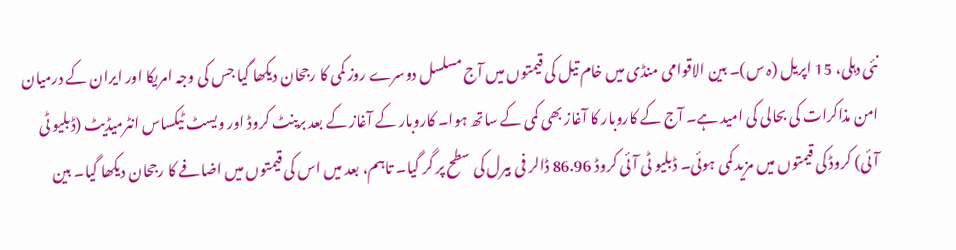نئی دہلی، 15 اپریل (ہ س)۔ بین الاقوامی منڈی میں خام تیل کی قیمتوں میں آج مسلسل دوسرے روز کمی کا رجحان دیکھا گیا جس کی وجہ امریکا اور ایران کے درمیان امن مذاکرات کی بحالی کی امید ہے۔ آج کے کاروبار کا آغاز بھی کمی کے ساتھ ہوا۔ کاروبار کے آغاز کے بعد برینٹ کروڈ اور ویسٹ ٹیکساس انٹرمیڈیٹ (ڈبلیو ٹی آئی) کروڈ کی قیمتوں میں مزید کمی ہوئی۔ ڈبلیو ٹی آئی کروڈ 86.96 ڈالر فی بیرل کی سطح پر گر گیا۔ تاہم، بعد میں اس کی قیمتوں میں اضافے کا رجحان دیکھا گیا۔ بین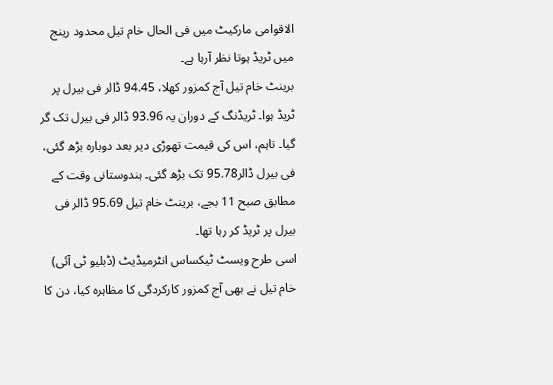الاقوامی مارکیٹ میں فی الحال خام تیل محدود رینج میں ٹریڈ ہوتا نظر آرہا ہے۔
برینٹ خام تیل آج کمزور کھلا، 94.45 ڈالر فی بیرل پر ٹریڈ ہوا۔ ٹریڈنگ کے دوران یہ 93.96 ڈالر فی بیرل تک گر گیا۔ تاہم، اس کی قیمت تھوڑی دیر بعد دوبارہ بڑھ گئی، فی بیرل ڈالر95.78 تک بڑھ گئی۔ ہندوستانی وقت کے مطابق صبح 11 بجے، برینٹ خام تیل 95.69 ڈالر فی بیرل پر ٹریڈ کر رہا تھا۔
اسی طرح ویسٹ ٹیکساس انٹرمیڈیٹ (ڈبلیو ٹی آئی) خام تیل نے بھی آج کمزور کارکردگی کا مظاہرہ کیا، دن کا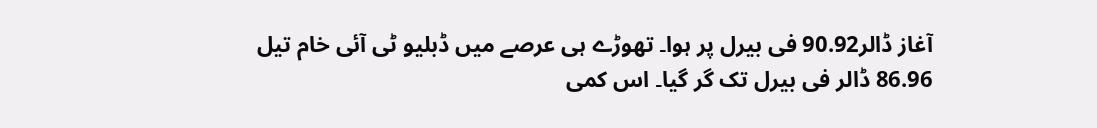آغاز ڈالر90.92 فی بیرل پر ہوا۔ تھوڑے ہی عرصے میں ڈبلیو ٹی آئی خام تیل 86.96 ڈالر فی بیرل تک گر گیا۔ اس کمی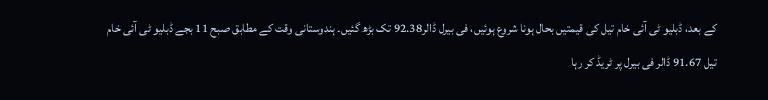کے بعد، ڈبلیو ٹی آئی خام تیل کی قیمتیں بحال ہونا شروع ہوئیں، فی بیرل ڈالر92.38 تک بڑھ گئیں۔ ہندوستانی وقت کے مطابق صبح 11 بجے ڈبلیو ٹی آئی خام تیل 91.67 ڈالر فی بیرل پر ٹریڈ کر رہا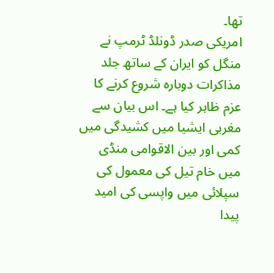تھا۔
امریکی صدر ڈونلڈ ٹرمپ نے منگل کو ایران کے ساتھ جلد مذاکرات دوبارہ شروع کرنے کا عزم ظاہر کیا ہے۔ اس بیان سے مغربی ایشیا میں کشیدگی میں کمی اور بین الاقوامی منڈی میں خام تیل کی معمول کی سپلائی میں واپسی کی امید پیدا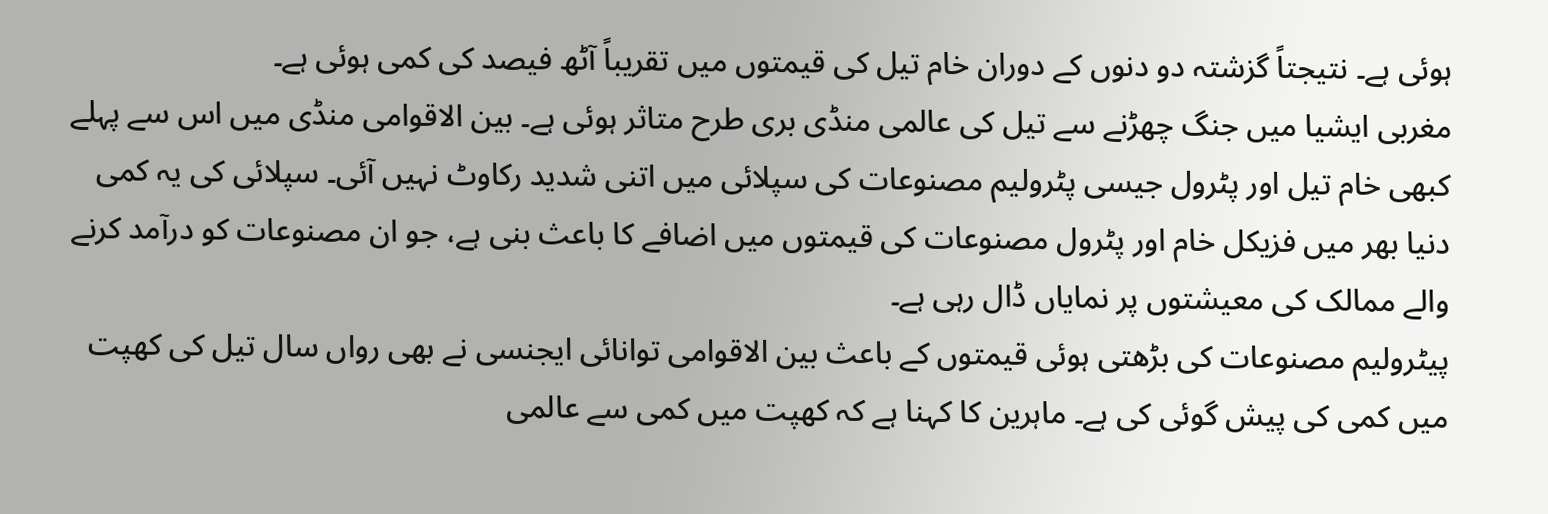ہوئی ہے۔ نتیجتاً گزشتہ دو دنوں کے دوران خام تیل کی قیمتوں میں تقریباً آٹھ فیصد کی کمی ہوئی ہے۔
مغربی ایشیا میں جنگ چھڑنے سے تیل کی عالمی منڈی بری طرح متاثر ہوئی ہے۔ بین الاقوامی منڈی میں اس سے پہلے کبھی خام تیل اور پٹرول جیسی پٹرولیم مصنوعات کی سپلائی میں اتنی شدید رکاوٹ نہیں آئی۔ سپلائی کی یہ کمی دنیا بھر میں فزیکل خام اور پٹرول مصنوعات کی قیمتوں میں اضافے کا باعث بنی ہے، جو ان مصنوعات کو درآمد کرنے والے ممالک کی معیشتوں پر نمایاں ڈال رہی ہے۔
پیٹرولیم مصنوعات کی بڑھتی ہوئی قیمتوں کے باعث بین الاقوامی توانائی ایجنسی نے بھی رواں سال تیل کی کھپت میں کمی کی پیش گوئی کی ہے۔ ماہرین کا کہنا ہے کہ کھپت میں کمی سے عالمی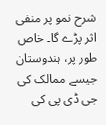شرح نمو پر منفی اثر پڑے گا۔ خاص طور پر، ہندوستان جیسے ممالک کی جی ڈی پی کی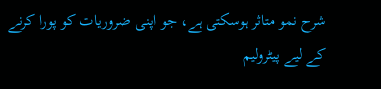شرح نمو متاثر ہوسکتی ہے، جو اپنی ضروریات کو پورا کرنے کے لیے پیٹرولیم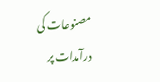مصنوعات کی درآمدات پر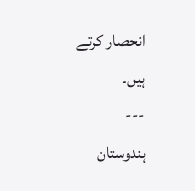انحصار کرتے ہیں۔
---
ہندوستان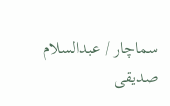سماچار / عبدالسلام صدیقی